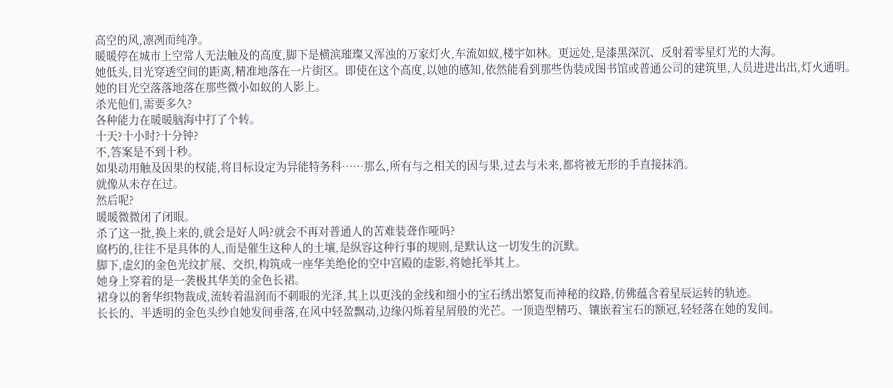高空的风,凛冽而纯净。
暖暖停在城市上空常人无法触及的高度,脚下是横滨璀璨又浑浊的万家灯火,车流如蚁,楼宇如林。更远处,是漆黑深沉、反射着零星灯光的大海。
她低头,目光穿透空间的距离,精准地落在一片街区。即使在这个高度,以她的感知,依然能看到那些伪装成图书馆或普通公司的建筑里,人员进进出出,灯火通明。
她的目光空落落地落在那些微小如蚁的人影上。
杀光他们,需要多久?
各种能力在暖暖脑海中打了个转。
十天?十小时?十分钟?
不,答案是不到十秒。
如果动用触及因果的权能,将目标设定为异能特务科……那么,所有与之相关的因与果,过去与未来,都将被无形的手直接抹消。
就像从未存在过。
然后呢?
暖暖微微闭了闭眼。
杀了这一批,换上来的,就会是好人吗?就会不再对普通人的苦难装聋作哑吗?
腐朽的,往往不是具体的人,而是催生这种人的土壤,是纵容这种行事的规则,是默认这一切发生的沉默。
脚下,虚幻的金色光纹扩展、交织,构筑成一座华美绝伦的空中宫殿的虚影,将她托举其上。
她身上穿着的是一袭极其华美的金色长裙。
裙身以的奢华织物裁成,流转着温润而不刺眼的光泽,其上以更浅的金线和细小的宝石绣出繁复而神秘的纹路,仿佛蕴含着星辰运转的轨迹。
长长的、半透明的金色头纱自她发间垂落,在风中轻盈飘动,边缘闪烁着星屑般的光芒。一顶造型精巧、镶嵌着宝石的额冠,轻轻落在她的发间。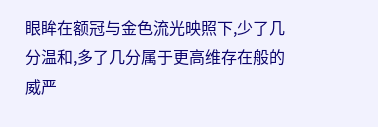眼眸在额冠与金色流光映照下,少了几分温和,多了几分属于更高维存在般的威严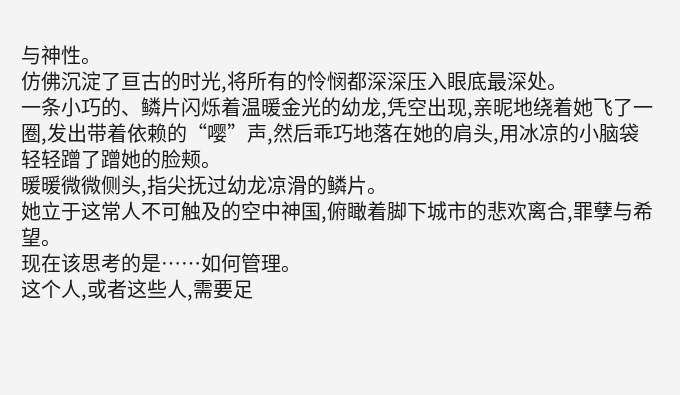与神性。
仿佛沉淀了亘古的时光,将所有的怜悯都深深压入眼底最深处。
一条小巧的、鳞片闪烁着温暖金光的幼龙,凭空出现,亲昵地绕着她飞了一圈,发出带着依赖的“嘤”声,然后乖巧地落在她的肩头,用冰凉的小脑袋轻轻蹭了蹭她的脸颊。
暖暖微微侧头,指尖抚过幼龙凉滑的鳞片。
她立于这常人不可触及的空中神国,俯瞰着脚下城市的悲欢离合,罪孽与希望。
现在该思考的是……如何管理。
这个人,或者这些人,需要足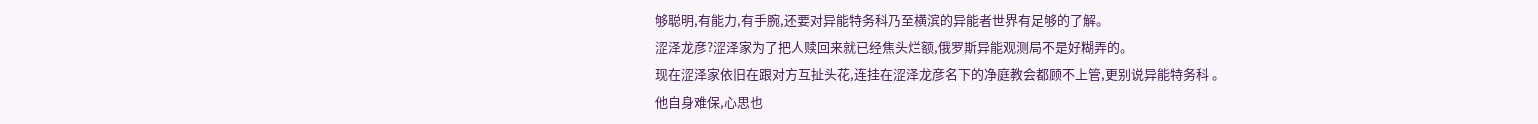够聪明,有能力,有手腕,还要对异能特务科乃至横滨的异能者世界有足够的了解。
涩泽龙彦?涩泽家为了把人赎回来就已经焦头烂额,俄罗斯异能观测局不是好糊弄的。
现在涩泽家依旧在跟对方互扯头花,连挂在涩泽龙彦名下的净庭教会都顾不上管,更别说异能特务科 。
他自身难保,心思也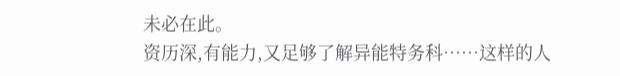未必在此。
资历深,有能力,又足够了解异能特务科……这样的人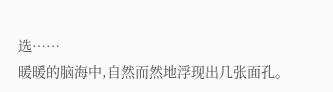选……
暖暖的脑海中,自然而然地浮现出几张面孔。